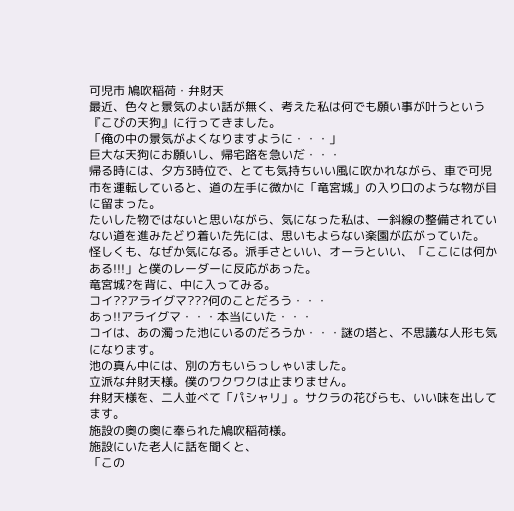可児市 鳩吹稲荷・弁財天
最近、色々と景気のよい話が無く、考えた私は何でも願い事が叶うという『こびの天狗』に行ってきました。
「俺の中の景気がよくなりますように・・・」
巨大な天狗にお願いし、帰宅路を急いだ・・・
帰る時には、夕方3時位で、とても気持ちいい風に吹かれながら、車で可児市を運転していると、道の左手に微かに「竜宮城」の入り口のような物が目に留まった。
たいした物ではないと思いながら、気になった私は、一斜線の整備されていない道を進みたどり着いた先には、思いもよらない楽園が広がっていた。
怪しくも、なぜか気になる。派手さといい、オーラといい、「ここには何かある!!!」と僕のレーダーに反応があった。
竜宮城?を背に、中に入ってみる。
コイ??アライグマ???何のことだろう・・・
あっ!!アライグマ・・・本当にいた・・・
コイは、あの濁った池にいるのだろうか・・・謎の塔と、不思議な人形も気になります。
池の真ん中には、別の方もいらっしゃいました。
立派な弁財天様。僕のワクワクは止まりません。
弁財天様を、二人並べて「パシャリ」。サクラの花びらも、いい味を出してます。
施設の奥の奥に奉られた鳩吹稲荷様。
施設にいた老人に話を聞くと、
「この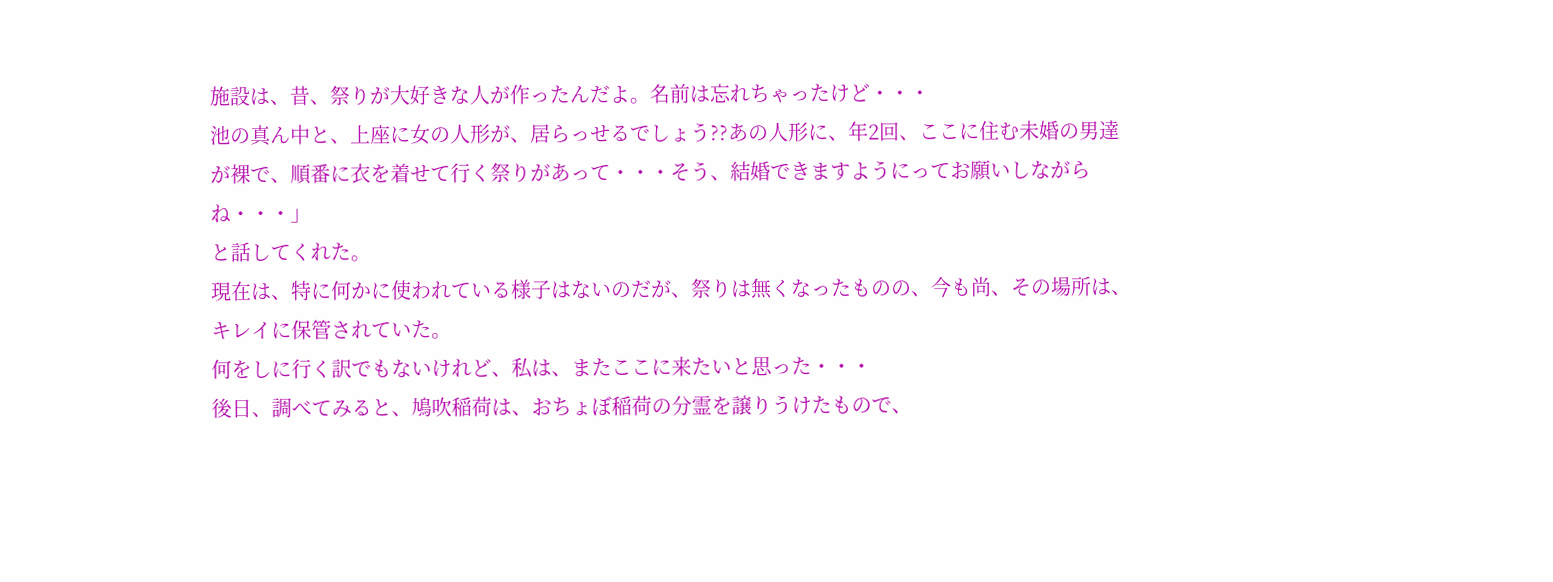施設は、昔、祭りが大好きな人が作ったんだよ。名前は忘れちゃったけど・・・
池の真ん中と、上座に女の人形が、居らっせるでしょう??あの人形に、年2回、ここに住む未婚の男達が裸で、順番に衣を着せて行く祭りがあって・・・そう、結婚できますようにってお願いしながらね・・・」
と話してくれた。
現在は、特に何かに使われている様子はないのだが、祭りは無くなったものの、今も尚、その場所は、キレイに保管されていた。
何をしに行く訳でもないけれど、私は、またここに来たいと思った・・・
後日、調べてみると、鳩吹稲荷は、おちょぼ稲荷の分霊を譲りうけたもので、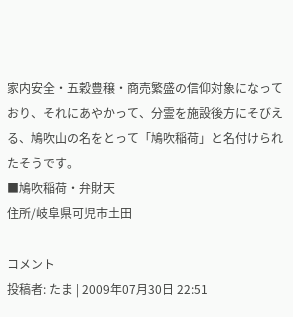家内安全・五穀豊穣・商売繁盛の信仰対象になっており、それにあやかって、分霊を施設後方にそびえる、鳩吹山の名をとって「鳩吹稲荷」と名付けられたそうです。
■鳩吹稲荷・弁財天
住所/岐阜県可児市土田

コメント
投稿者: たま | 2009年07月30日 22:51